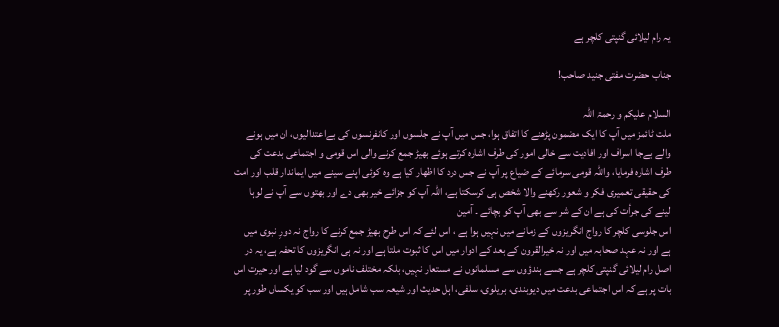یہ رام لیلائی گنپتی کلچر ہے

جناب حضرت مفتی جنید صاحب!

السلام علیکم و رحمۃ اللہ
ملت ٹائمز میں آپ کا ایک مضمون پڑھنے کا اتفاق ہوا، جس میں آپ نے جلسوں اور کانفرنسوں کی بےاعتدالیوں، ان میں ہونے والے بےجا اسراف اور افادیت سے خالی امور کی طرف اشارہ کرتے ہوئے بھیڑ جمع کرنے والی اس قومی و اجتماعی بدعت کی طرف اشارہ فرمایا، واللہ قومی سرمائے کے ضیاع پر آپ نے جس درد کا اظھار کیا ہے وہ کوئی اپنے سینے میں ایماندار قلب اور امت کی حقیقی تعمیری فکر و شعور رکھنے والا شخص ہی کرسکتا ہے، اللہ آپ کو جزائے خیر بھی دے اور بھتوں سے آپ نے لوہا لینے کی جرأت کی ہے ان کے شر سے بھی آپ کو بچائے ۔ آمین
اس جلوسی کلچر کا رواج انگریزوں کے زمانے میں نہیں ہوا ہے ، اس لئے کہ اس طرح بھیڑ جمع کرنے کا رواج نہ دورِ نبوی میں ہے اور نہ عہد صحابہ میں اور نہ خیرالقرون کے بعد کے ادوار میں اس کا ثبوت ملتا ہے اور نہ ہی انگریزوں کا تحفہ ہے، یہ در اصل رام لیلائی گنپتی کلچر ہے جسے ہندؤوں سے مسلمانوں نے مستعار نہیں، بلکہ مختلف ناموں سے گود لیا ہے اور حیرت اس بات پر ہے کہ اس اجتماعی بدعت میں دیوبندی، بریلوی، سلفی، اہل حدیث اور شیعہ سب شامل ہیں اور سب کو یکساں طور پر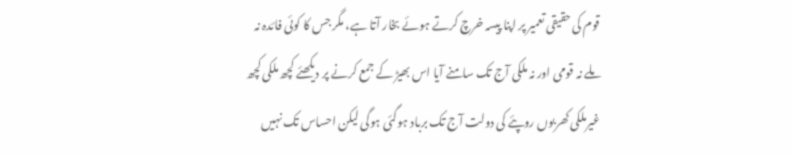قوم کی حقیقی تعمیر پر اپنا پیسہ خرچ کرتے ہوئے بخار آتا ہے، مگر جس کا کوئی فائدہ نہ ملے نہ قومی اور نہ ملکی آج تک سامنے آیا اس بھیڑ کے جمع کرنے پر دیکھئے کچھ ملکی کچھ غیرملکی کھربوں روپئے کی دولت آج تک برباد ہوگئی ہوگی لیکن احساس تک نہیں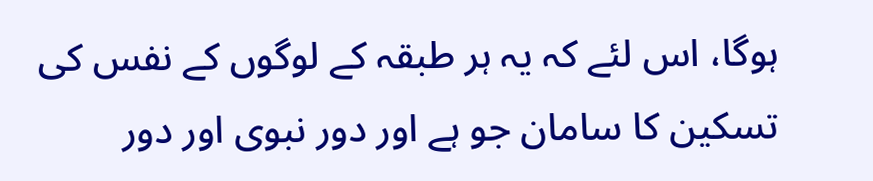ہوگا، اس لئے کہ یہ ہر طبقہ کے لوگوں کے نفس کی تسکین کا سامان جو ہے اور دور نبوی اور دور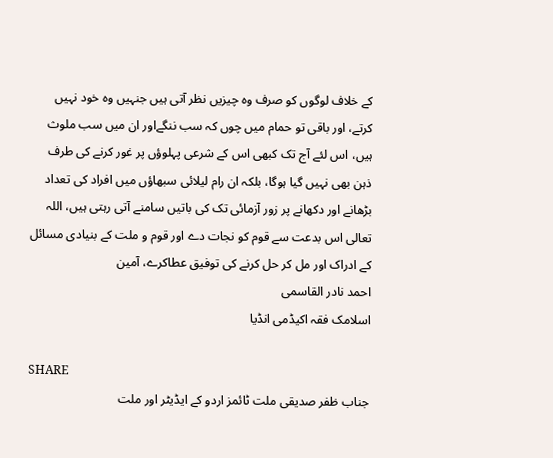کے خلاف لوگوں کو صرف وہ چیزیں نظر آتی ہیں جنہیں وہ خود نہیں کرتے، اور باقی تو حمام میں چوں کہ سب ننگےاور ان میں سب ملوث ہیں، اس لئے آج تک کبھی اس کے شرعی پہلوؤں پر غور کرنے کی طرف ذہن بھی نہیں گیا ہوگا، بلکہ ان رام لیلائی سبھاؤں میں افراد کی تعداد بڑهانے اور دکھانے پر زور آزمائی تک کی باتیں سامنے آتی رہتی ہیں، اللہ تعالی اس بدعت سے قوم کو نجات دے اور قوم و ملت کے بنیادی مسائل کے ادراک اور مل کر حل کرنے کی توفیق عطاکرے، آمین
احمد نادر القاسمی
اسلامک فقہ اکیڈمی انڈیا

SHARE
جناب ظفر صدیقی ملت ٹائمز اردو کے ایڈیٹر اور ملت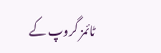ٹائمز گروپ کے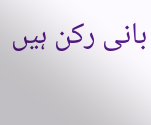بانی رکن ہیں